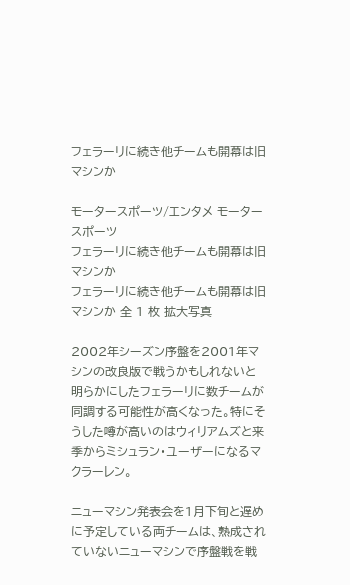フェラーリに続き他チームも開幕は旧マシンか

モータースポーツ/エンタメ モータースポーツ
フェラーリに続き他チームも開幕は旧マシンか
フェラーリに続き他チームも開幕は旧マシンか 全 1 枚 拡大写真

2002年シーズン序盤を2001年マシンの改良版で戦うかもしれないと明らかにしたフェラーリに数チームが同調する可能性が高くなった。特にそうした噂が高いのはウィリアムズと来季からミシュラン・ユーザーになるマクラーレン。

ニューマシン発表会を1月下旬と遅めに予定している両チームは、熟成されていないニューマシンで序盤戦を戦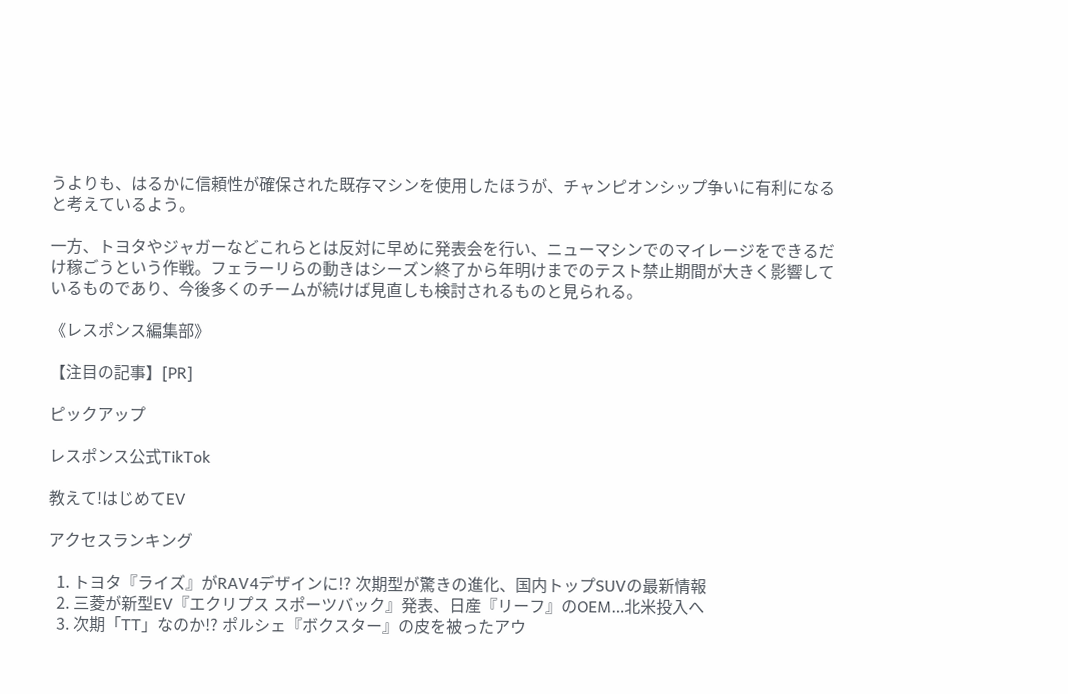うよりも、はるかに信頼性が確保された既存マシンを使用したほうが、チャンピオンシップ争いに有利になると考えているよう。

一方、トヨタやジャガーなどこれらとは反対に早めに発表会を行い、ニューマシンでのマイレージをできるだけ稼ごうという作戦。フェラーリらの動きはシーズン終了から年明けまでのテスト禁止期間が大きく影響しているものであり、今後多くのチームが続けば見直しも検討されるものと見られる。

《レスポンス編集部》

【注目の記事】[PR]

ピックアップ

レスポンス公式TikTok

教えて!はじめてEV

アクセスランキング

  1. トヨタ『ライズ』がRAV4デザインに!? 次期型が驚きの進化、国内トップSUVの最新情報
  2. 三菱が新型EV『エクリプス スポーツバック』発表、日産『リーフ』のOEM…北米投入へ
  3. 次期「TT」なのか!? ポルシェ『ボクスター』の皮を被ったアウ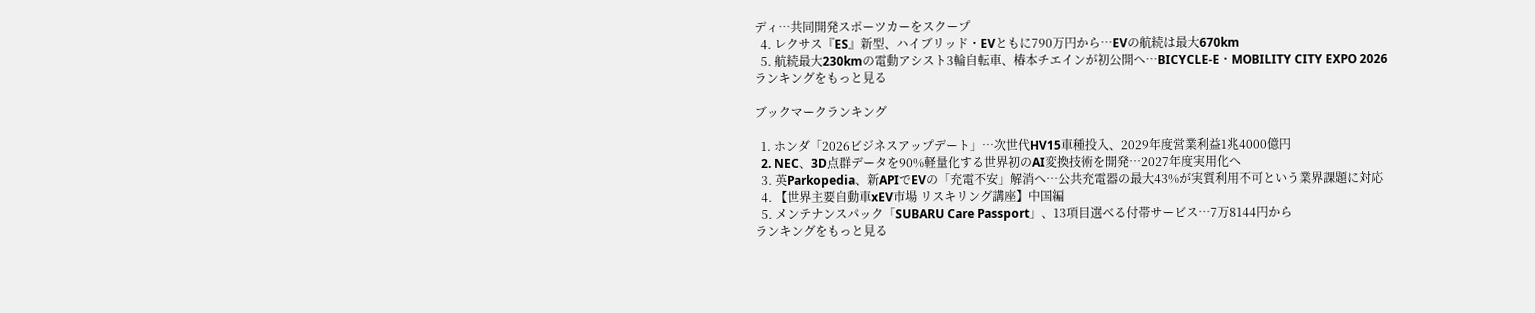ディ…共同開発スポーツカーをスクープ
  4. レクサス『ES』新型、ハイブリッド・EVともに790万円から…EVの航続は最大670km
  5. 航続最大230kmの電動アシスト3輪自転車、椿本チエインが初公開へ…BICYCLE-E・MOBILITY CITY EXPO 2026
ランキングをもっと見る

ブックマークランキング

  1. ホンダ「2026ビジネスアップデート」…次世代HV15車種投入、2029年度営業利益1兆4000億円
  2. NEC、3D点群データを90%軽量化する世界初のAI変換技術を開発…2027年度実用化へ
  3. 英Parkopedia、新APIでEVの「充電不安」解消へ…公共充電器の最大43%が実質利用不可という業界課題に対応
  4. 【世界主要自動車xEV市場 リスキリング講座】中国編
  5. メンテナンスパック「SUBARU Care Passport」、13項目選べる付帯サービス…7万8144円から
ランキングをもっと見る